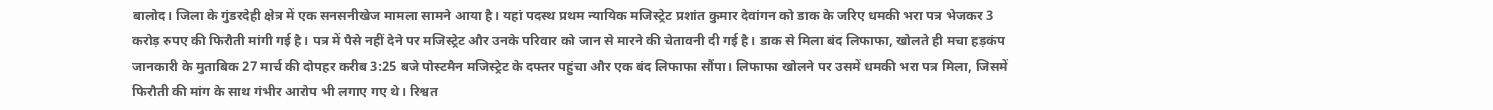बालोद। जिला के गुंडरदेही क्षेत्र में एक सनसनीखेज मामला सामने आया है। यहां पदस्थ प्रथम न्यायिक मजिस्ट्रेट प्रशांत कुमार देवांगन को डाक के जरिए धमकी भरा पत्र भेजकर 3 करोड़ रुपए की फिरौती मांगी गई है। पत्र में पैसे नहीं देने पर मजिस्ट्रेट और उनके परिवार को जान से मारने की चेतावनी दी गई है। डाक से मिला बंद लिफाफा, खोलते ही मचा हड़कंप जानकारी के मुताबिक 27 मार्च की दोपहर करीब 3:25 बजे पोस्टमैन मजिस्ट्रेट के दफ्तर पहुंचा और एक बंद लिफाफा सौंपा। लिफाफा खोलने पर उसमें धमकी भरा पत्र मिला, जिसमें फिरौती की मांग के साथ गंभीर आरोप भी लगाए गए थे। रिश्वत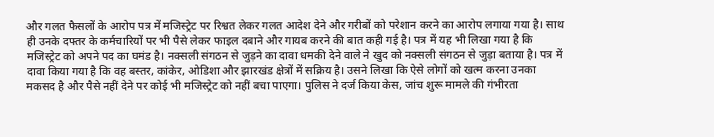और गलत फैसलों के आरोप पत्र में मजिस्ट्रेट पर रिश्वत लेकर गलत आदेश देने और गरीबों को परेशान करने का आरोप लगाया गया है। साथ ही उनके दफ्तर के कर्मचारियों पर भी पैसे लेकर फाइल दबाने और गायब करने की बात कही गई है। पत्र में यह भी लिखा गया है कि मजिस्ट्रेट को अपने पद का घमंड है। नक्सली संगठन से जुड़ने का दावा धमकी देने वाले ने खुद को नक्सली संगठन से जुड़ा बताया है। पत्र में दावा किया गया है कि वह बस्तर, कांकेर, ओडिशा और झारखंड क्षेत्रों में सक्रिय है। उसने लिखा कि ऐसे लोगों को खत्म करना उनका मकसद है और पैसे नहीं देने पर कोई भी मजिस्ट्रेट को नहीं बचा पाएगा। पुलिस ने दर्ज किया केस, जांच शुरू मामले की गंभीरता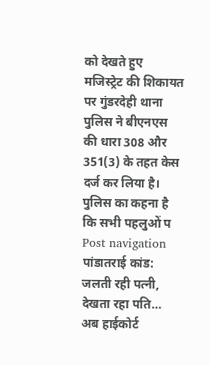को देखते हुए मजिस्ट्रेट की शिकायत पर गुंडरदेही थाना पुलिस ने बीएनएस की धारा 308 और 351(3) के तहत केस दर्ज कर लिया है। पुलिस का कहना है कि सभी पहलुओं प Post navigation पांडातराई कांड: जलती रही पत्नी, देखता रहा पति… अब हाईकोर्ट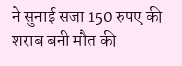ने सुनाई सजा 150 रुपए की शराब बनी मौत की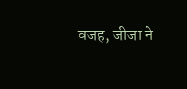वजह, जीजा ने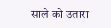साले को उतारा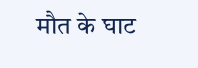मौत के घाट